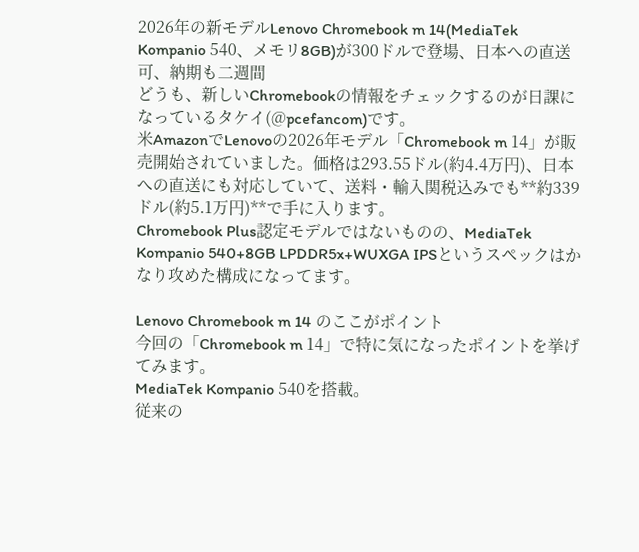2026年の新モデルLenovo Chromebook m 14(MediaTek Kompanio 540、メモリ8GB)が300ドルで登場、日本への直送可、納期も二週間
どうも、新しいChromebookの情報をチェックするのが日課になっているタケイ(@pcefancom)です。
米AmazonでLenovoの2026年モデル「Chromebook m 14」が販売開始されていました。価格は293.55ドル(約4.4万円)、日本への直送にも対応していて、送料・輸入関税込みでも**約339ドル(約5.1万円)**で手に入ります。
Chromebook Plus認定モデルではないものの、MediaTek Kompanio 540+8GB LPDDR5x+WUXGA IPSというスペックはかなり攻めた構成になってます。

Lenovo Chromebook m 14 のここがポイント
今回の「Chromebook m 14」で特に気になったポイントを挙げてみます。
MediaTek Kompanio 540を搭載。
従来の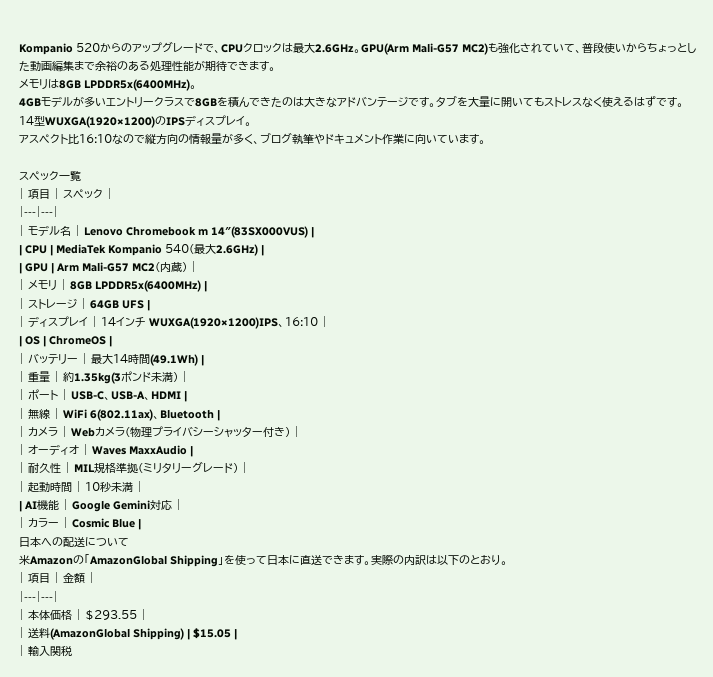Kompanio 520からのアップグレードで、CPUクロックは最大2.6GHz。GPU(Arm Mali-G57 MC2)も強化されていて、普段使いからちょっとした動画編集まで余裕のある処理性能が期待できます。
メモリは8GB LPDDR5x(6400MHz)。
4GBモデルが多いエントリークラスで8GBを積んできたのは大きなアドバンテージです。タブを大量に開いてもストレスなく使えるはずです。
14型WUXGA(1920×1200)のIPSディスプレイ。
アスペクト比16:10なので縦方向の情報量が多く、ブログ執筆やドキュメント作業に向いています。

スペック一覧
| 項目 | スペック |
|---|---|
| モデル名 | Lenovo Chromebook m 14″(83SX000VUS) |
| CPU | MediaTek Kompanio 540(最大2.6GHz) |
| GPU | Arm Mali-G57 MC2(内蔵) |
| メモリ | 8GB LPDDR5x(6400MHz) |
| ストレージ | 64GB UFS |
| ディスプレイ | 14インチ WUXGA(1920×1200)IPS、16:10 |
| OS | ChromeOS |
| バッテリー | 最大14時間(49.1Wh) |
| 重量 | 約1.35kg(3ポンド未満) |
| ポート | USB-C、USB-A、HDMI |
| 無線 | WiFi 6(802.11ax)、Bluetooth |
| カメラ | Webカメラ(物理プライバシーシャッター付き) |
| オーディオ | Waves MaxxAudio |
| 耐久性 | MIL規格準拠(ミリタリーグレード) |
| 起動時間 | 10秒未満 |
| AI機能 | Google Gemini対応 |
| カラー | Cosmic Blue |
日本への配送について
米Amazonの「AmazonGlobal Shipping」を使って日本に直送できます。実際の内訳は以下のとおり。
| 項目 | 金額 |
|---|---|
| 本体価格 | $293.55 |
| 送料(AmazonGlobal Shipping) | $15.05 |
| 輸入関税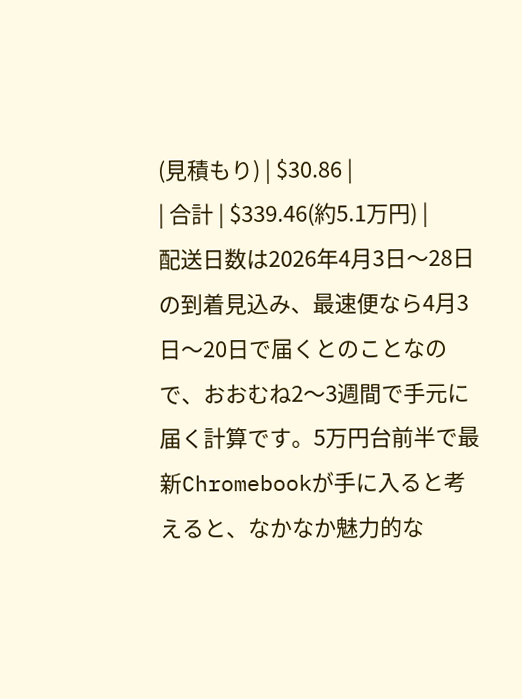(見積もり) | $30.86 |
| 合計 | $339.46(約5.1万円) |
配送日数は2026年4月3日〜28日の到着見込み、最速便なら4月3日〜20日で届くとのことなので、おおむね2〜3週間で手元に届く計算です。5万円台前半で最新Chromebookが手に入ると考えると、なかなか魅力的な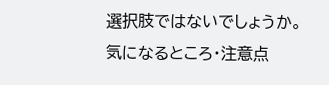選択肢ではないでしょうか。
気になるところ・注意点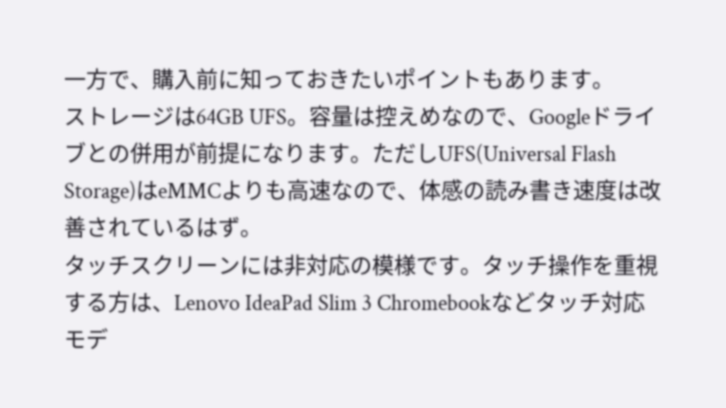一方で、購入前に知っておきたいポイントもあります。
ストレージは64GB UFS。容量は控えめなので、Googleドライブとの併用が前提になります。ただしUFS(Universal Flash Storage)はeMMCよりも高速なので、体感の読み書き速度は改善されているはず。
タッチスクリーンには非対応の模様です。タッチ操作を重視する方は、Lenovo IdeaPad Slim 3 Chromebookなどタッチ対応モデ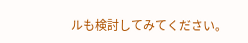ルも検討してみてください。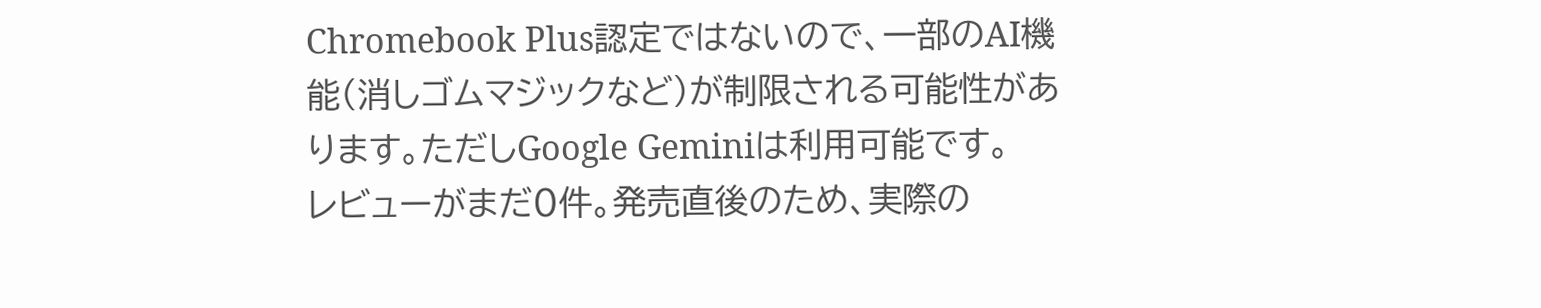Chromebook Plus認定ではないので、一部のAI機能(消しゴムマジックなど)が制限される可能性があります。ただしGoogle Geminiは利用可能です。
レビューがまだ0件。発売直後のため、実際の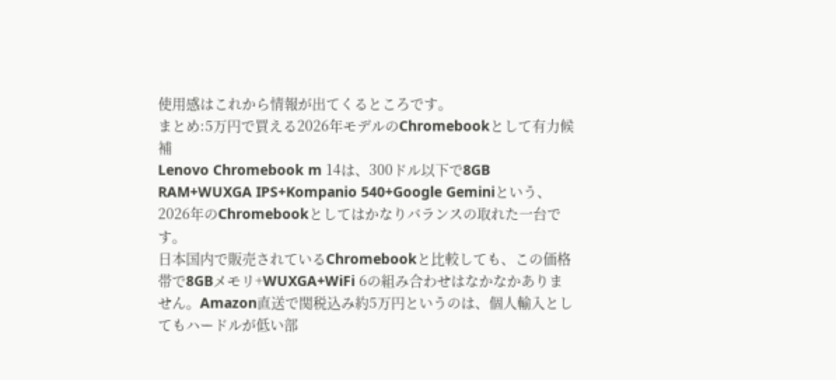使用感はこれから情報が出てくるところです。
まとめ:5万円で買える2026年モデルのChromebookとして有力候補
Lenovo Chromebook m 14は、300ドル以下で8GB RAM+WUXGA IPS+Kompanio 540+Google Geminiという、2026年のChromebookとしてはかなりバランスの取れた一台です。
日本国内で販売されているChromebookと比較しても、この価格帯で8GBメモリ+WUXGA+WiFi 6の組み合わせはなかなかありません。Amazon直送で関税込み約5万円というのは、個人輸入としてもハードルが低い部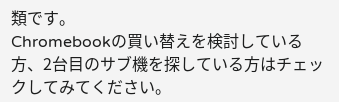類です。
Chromebookの買い替えを検討している方、2台目のサブ機を探している方はチェックしてみてください。